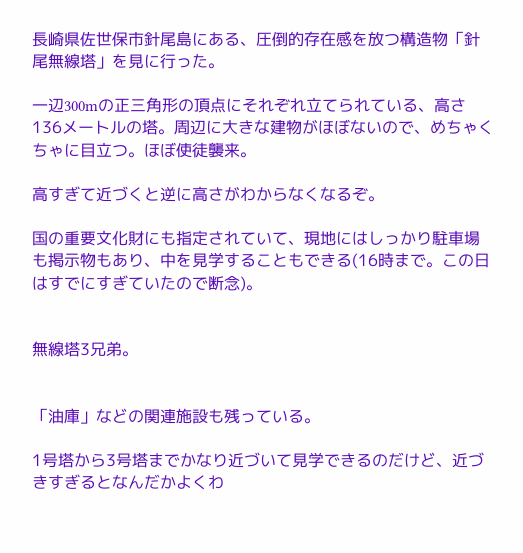長崎県佐世保市針尾島にある、圧倒的存在感を放つ構造物「針尾無線塔」を見に行った。

一辺300mの正三角形の頂点にそれぞれ立てられている、高さ136メートルの塔。周辺に大きな建物がほぼないので、めちゃくちゃに目立つ。ほぼ使徒襲来。

高すぎて近づくと逆に高さがわからなくなるぞ。

国の重要文化財にも指定されていて、現地にはしっかり駐車場も掲示物もあり、中を見学することもできる(16時まで。この日はすでにすぎていたので断念)。


無線塔3兄弟。


「油庫」などの関連施設も残っている。

1号塔から3号塔までかなり近づいて見学できるのだけど、近づきすぎるとなんだかよくわ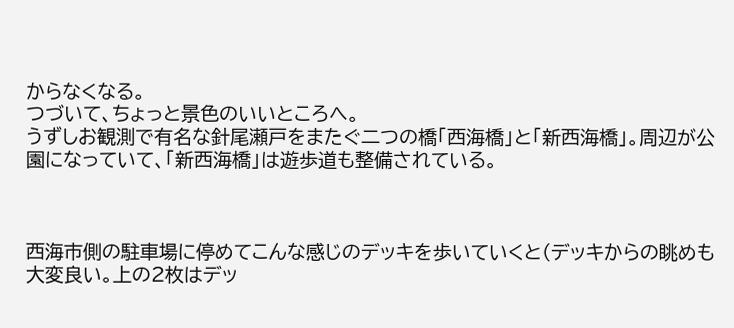からなくなる。
つづいて、ちょっと景色のいいところへ。
うずしお観測で有名な針尾瀬戸をまたぐ二つの橋「西海橋」と「新西海橋」。周辺が公園になっていて、「新西海橋」は遊歩道も整備されている。



西海市側の駐車場に停めてこんな感じのデッキを歩いていくと(デッキからの眺めも大変良い。上の2枚はデッ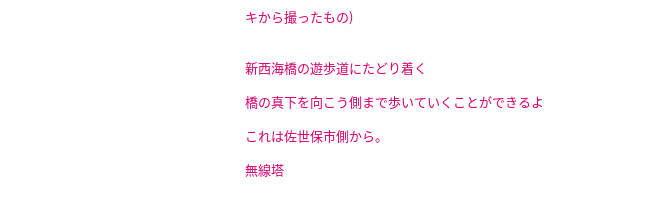キから撮ったもの)


新西海橋の遊歩道にたどり着く

橋の真下を向こう側まで歩いていくことができるよ

これは佐世保市側から。

無線塔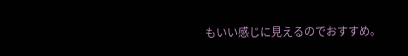もいい感じに見えるのでおすすめ。